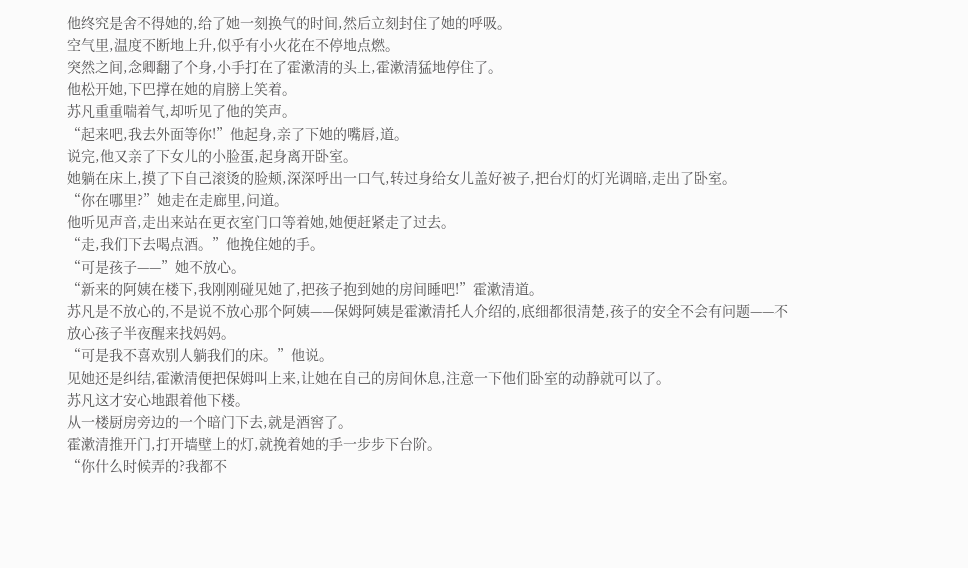他终究是舍不得她的,给了她一刻换气的时间,然后立刻封住了她的呼吸。
空气里,温度不断地上升,似乎有小火花在不停地点燃。
突然之间,念卿翻了个身,小手打在了霍漱清的头上,霍漱清猛地停住了。
他松开她,下巴撑在她的肩膀上笑着。
苏凡重重喘着气,却听见了他的笑声。
“起来吧,我去外面等你!”他起身,亲了下她的嘴唇,道。
说完,他又亲了下女儿的小脸蛋,起身离开卧室。
她躺在床上,摸了下自己滚烫的脸颊,深深呼出一口气,转过身给女儿盖好被子,把台灯的灯光调暗,走出了卧室。
“你在哪里?”她走在走廊里,问道。
他听见声音,走出来站在更衣室门口等着她,她便赶紧走了过去。
“走,我们下去喝点酒。”他挽住她的手。
“可是孩子——”她不放心。
“新来的阿姨在楼下,我刚刚碰见她了,把孩子抱到她的房间睡吧!”霍漱清道。
苏凡是不放心的,不是说不放心那个阿姨——保姆阿姨是霍漱清托人介绍的,底细都很清楚,孩子的安全不会有问题——不放心孩子半夜醒来找妈妈。
“可是我不喜欢别人躺我们的床。”他说。
见她还是纠结,霍漱清便把保姆叫上来,让她在自己的房间休息,注意一下他们卧室的动静就可以了。
苏凡这才安心地跟着他下楼。
从一楼厨房旁边的一个暗门下去,就是酒窖了。
霍漱清推开门,打开墙壁上的灯,就挽着她的手一步步下台阶。
“你什么时候弄的?我都不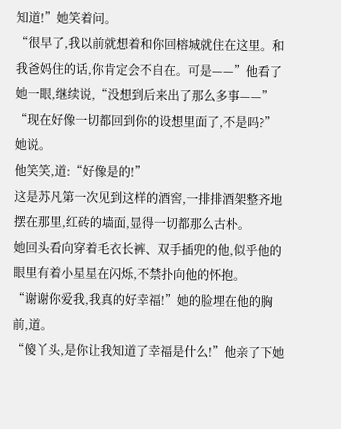知道!”她笑着问。
“很早了,我以前就想着和你回榕城就住在这里。和我爸妈住的话,你肯定会不自在。可是——”他看了她一眼,继续说,“没想到后来出了那么多事——”
“现在好像一切都回到你的设想里面了,不是吗?”她说。
他笑笑,道:“好像是的!”
这是苏凡第一次见到这样的酒窖,一排排酒架整齐地摆在那里,红砖的墙面,显得一切都那么古朴。
她回头看向穿着毛衣长裤、双手插兜的他,似乎他的眼里有着小星星在闪烁,不禁扑向他的怀抱。
“谢谢你爱我,我真的好幸福!”她的脸埋在他的胸前,道。
“傻丫头,是你让我知道了幸福是什么!”他亲了下她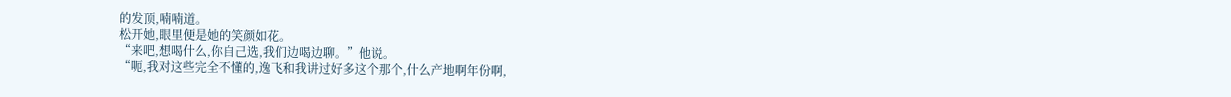的发顶,喃喃道。
松开她,眼里便是她的笑颜如花。
“来吧,想喝什么,你自己选,我们边喝边聊。”他说。
“呃,我对这些完全不懂的,逸飞和我讲过好多这个那个,什么产地啊年份啊,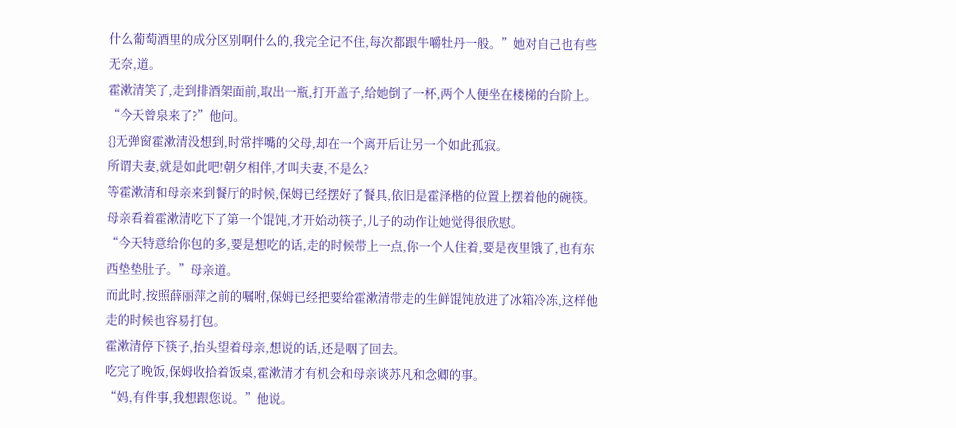什么葡萄酒里的成分区别啊什么的,我完全记不住,每次都跟牛嚼牡丹一般。”她对自己也有些无奈,道。
霍漱清笑了,走到排酒架面前,取出一瓶,打开盖子,给她倒了一杯,两个人便坐在楼梯的台阶上。
“今天曾泉来了?”他问。
{}无弹窗霍漱清没想到,时常拌嘴的父母,却在一个离开后让另一个如此孤寂。
所谓夫妻,就是如此吧!朝夕相伴,才叫夫妻,不是么?
等霍漱清和母亲来到餐厅的时候,保姆已经摆好了餐具,依旧是霍泽楷的位置上摆着他的碗筷。
母亲看着霍漱清吃下了第一个馄饨,才开始动筷子,儿子的动作让她觉得很欣慰。
“今天特意给你包的多,要是想吃的话,走的时候带上一点,你一个人住着,要是夜里饿了,也有东西垫垫肚子。”母亲道。
而此时,按照薛丽萍之前的嘱咐,保姆已经把要给霍漱清带走的生鲜馄饨放进了冰箱冷冻,这样他走的时候也容易打包。
霍漱清停下筷子,抬头望着母亲,想说的话,还是咽了回去。
吃完了晚饭,保姆收拾着饭桌,霍漱清才有机会和母亲谈苏凡和念卿的事。
“妈,有件事,我想跟您说。”他说。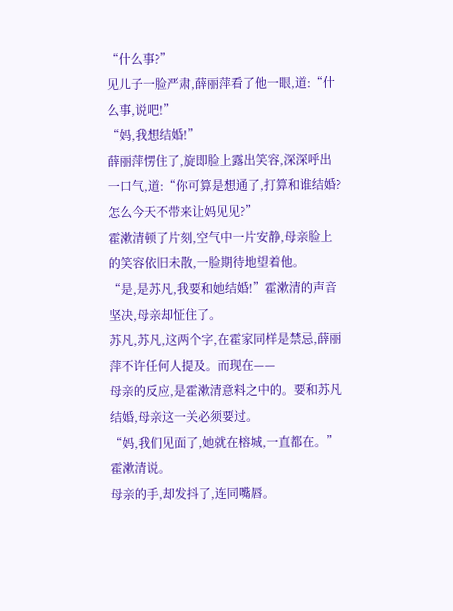“什么事?”
见儿子一脸严肃,薛丽萍看了他一眼,道:“什么事,说吧!”
“妈,我想结婚!”
薛丽萍愣住了,旋即脸上露出笑容,深深呼出一口气,道:“你可算是想通了,打算和谁结婚?怎么今天不带来让妈见见?”
霍漱清顿了片刻,空气中一片安静,母亲脸上的笑容依旧未散,一脸期待地望着他。
“是,是苏凡,我要和她结婚!”霍漱清的声音坚决,母亲却怔住了。
苏凡,苏凡,这两个字,在霍家同样是禁忌,薛丽萍不许任何人提及。而现在——
母亲的反应,是霍漱清意料之中的。要和苏凡结婚,母亲这一关必须要过。
“妈,我们见面了,她就在榕城,一直都在。”霍漱清说。
母亲的手,却发抖了,连同嘴唇。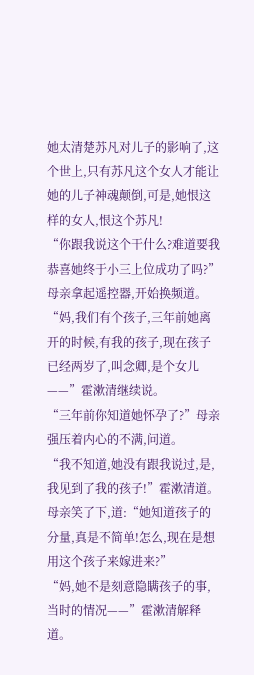她太清楚苏凡对儿子的影响了,这个世上,只有苏凡这个女人才能让她的儿子神魂颠倒,可是,她恨这样的女人,恨这个苏凡!
“你跟我说这个干什么?难道要我恭喜她终于小三上位成功了吗?”母亲拿起遥控器,开始换频道。
“妈,我们有个孩子,三年前她离开的时候,有我的孩子,现在孩子已经两岁了,叫念卿,是个女儿——”霍漱清继续说。
“三年前你知道她怀孕了?”母亲强压着内心的不满,问道。
“我不知道,她没有跟我说过,是,我见到了我的孩子!”霍漱清道。
母亲笑了下,道:“她知道孩子的分量,真是不简单!怎么,现在是想用这个孩子来嫁进来?”
“妈,她不是刻意隐瞒孩子的事,当时的情况——”霍漱清解释道。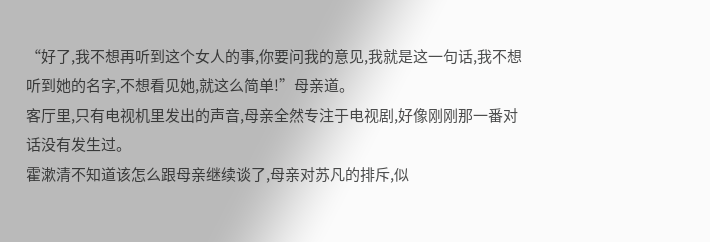“好了,我不想再听到这个女人的事,你要问我的意见,我就是这一句话,我不想听到她的名字,不想看见她,就这么简单!”母亲道。
客厅里,只有电视机里发出的声音,母亲全然专注于电视剧,好像刚刚那一番对话没有发生过。
霍漱清不知道该怎么跟母亲继续谈了,母亲对苏凡的排斥,似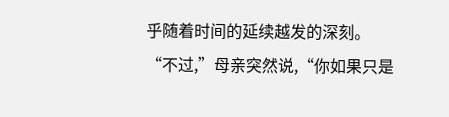乎随着时间的延续越发的深刻。
“不过,”母亲突然说,“你如果只是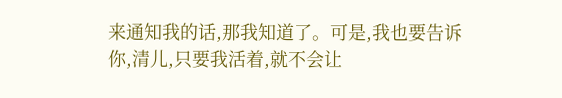来通知我的话,那我知道了。可是,我也要告诉你,清儿,只要我活着,就不会让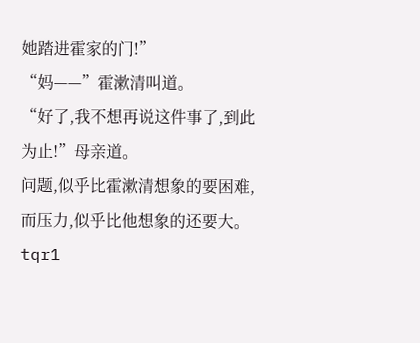她踏进霍家的门!”
“妈——”霍漱清叫道。
“好了,我不想再说这件事了,到此为止!”母亲道。
问题,似乎比霍漱清想象的要困难,而压力,似乎比他想象的还要大。tqr1